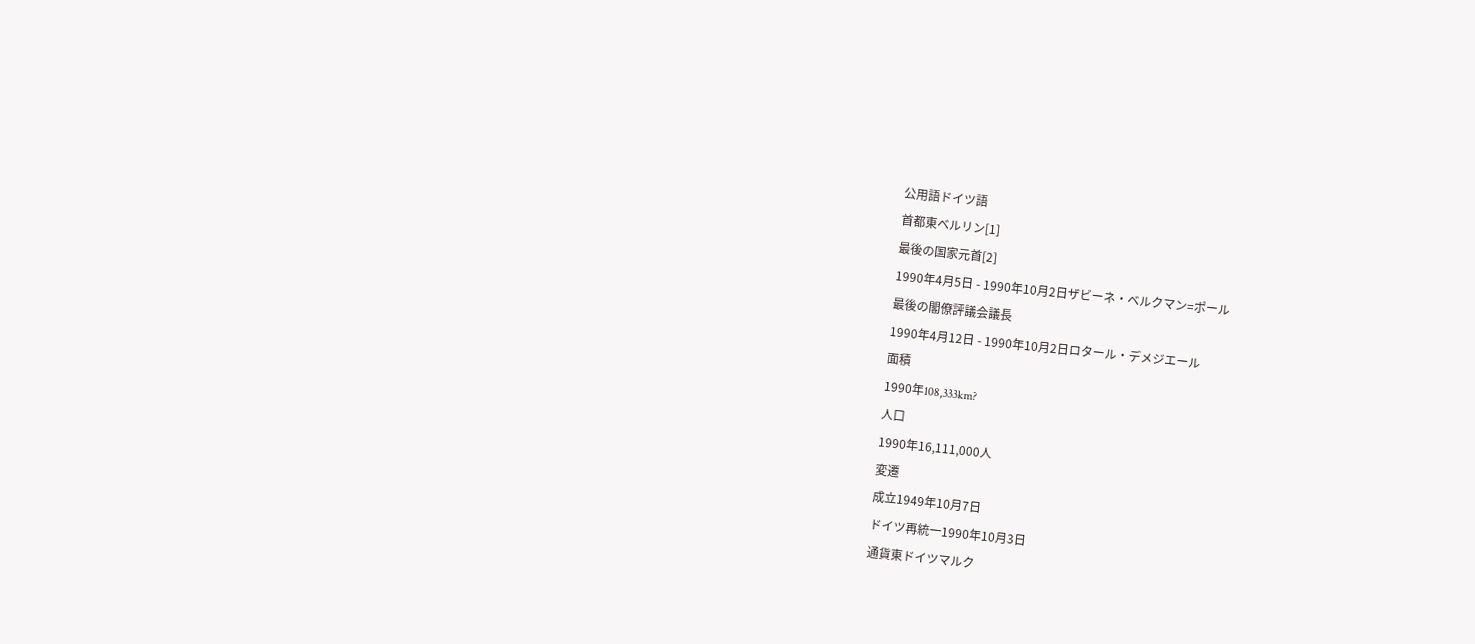公用語ドイツ語
首都東ベルリン[1]
最後の国家元首[2]
1990年4月5日 - 1990年10月2日ザビーネ・ベルクマン=ポール
最後の閣僚評議会議長
1990年4月12日 - 1990年10月2日ロタール・デメジエール
面積
1990年108,333km?
人口
1990年16,111,000人
変遷
成立1949年10月7日
ドイツ再統一1990年10月3日
通貨東ドイツマルク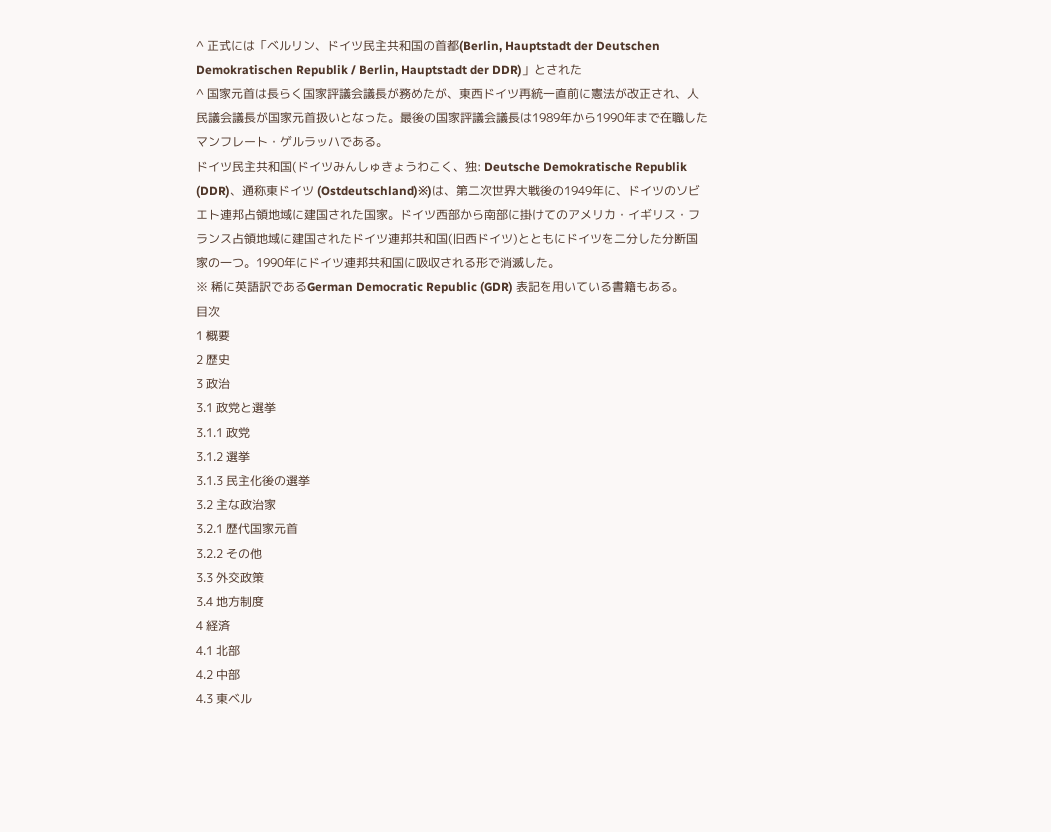^ 正式には「ベルリン、ドイツ民主共和国の首都(Berlin, Hauptstadt der Deutschen Demokratischen Republik / Berlin, Hauptstadt der DDR)」とされた
^ 国家元首は長らく国家評議会議長が務めたが、東西ドイツ再統一直前に憲法が改正され、人民議会議長が国家元首扱いとなった。最後の国家評議会議長は1989年から1990年まで在職したマンフレート・ゲルラッハである。
ドイツ民主共和国(ドイツみんしゅきょうわこく、独: Deutsche Demokratische Republik (DDR)、通称東ドイツ (Ostdeutschland)※)は、第二次世界大戦後の1949年に、ドイツのソビエト連邦占領地域に建国された国家。ドイツ西部から南部に掛けてのアメリカ・イギリス・フランス占領地域に建国されたドイツ連邦共和国(旧西ドイツ)とともにドイツを二分した分断国家の一つ。1990年にドイツ連邦共和国に吸収される形で消滅した。
※ 稀に英語訳であるGerman Democratic Republic (GDR) 表記を用いている書籍もある。
目次
1 概要
2 歴史
3 政治
3.1 政党と選挙
3.1.1 政党
3.1.2 選挙
3.1.3 民主化後の選挙
3.2 主な政治家
3.2.1 歴代国家元首
3.2.2 その他
3.3 外交政策
3.4 地方制度
4 経済
4.1 北部
4.2 中部
4.3 東ベル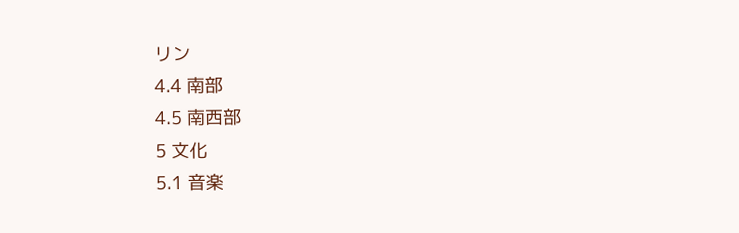リン
4.4 南部
4.5 南西部
5 文化
5.1 音楽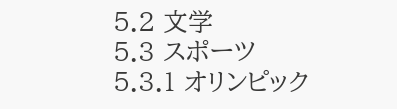5.2 文学
5.3 スポーツ
5.3.1 オリンピック